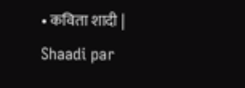• कविता शादी | Shaadi par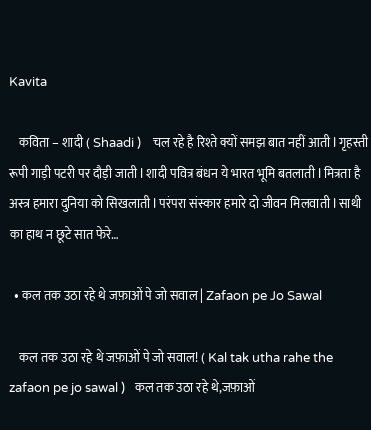Kavita

    कविता – शादी ( Shaadi )    चल रहे है रिश्ते क्यों समझ बात नहीं आती l गृहस्ती रूपी गाड़ी पटरी पर दौड़ी जाती l शादी पवित्र बंधन ये भारत भूमि बतलाती l मित्रता है अस्त्र हमारा दुनिया को सिखलाती l परंपरा संस्कार हमारे दो जीवन मिलवाती l साथी का हाथ न छूटे सात फेरे…

  • कल तक उठा रहे थे जफ़ाओं पे जो सवाल | Zafaon pe Jo Sawal

    कल तक उठा रहे थे जफ़ाओं पे जो सवाल! ( Kal tak utha rahe the zafaon pe jo sawal )   कल तक उठा रहे थे,जफ़ाओं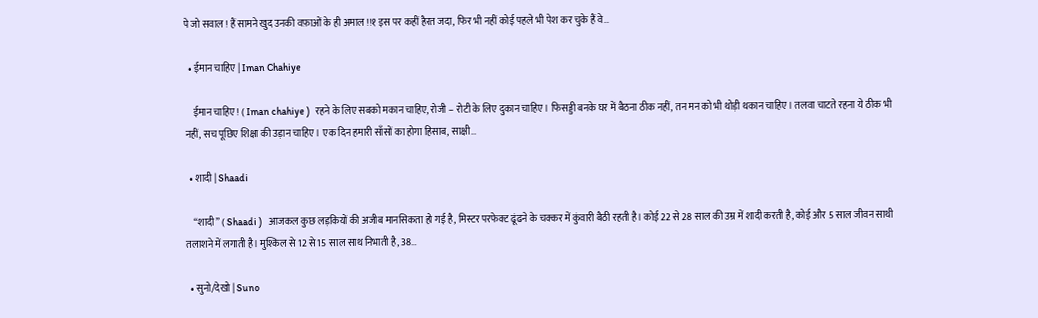पे जो सवाल ! हैं सामने खुद उनकी वफ़ाओं के ही अमाल !!१ इस पर कहीं हैरत जदा, फिर भी नहीं कोई पहले भी पेश कर चुके हैं वे…

  • ईमान चाहिए | Iman Chahiye

    ईमान चाहिए! ( Iman chahiye )   रहने के लिए सबको मकान चाहिए, रोजी – रोटी के लिए दुकान चाहिए। फिसड्डी बनके घर में बैठना ठीक नहीं, तन मन को भी थोड़ी थकान चाहिए। तलवा चाटते रहना ये ठीक भी नहीं, सच पूछिए शिक्षा की उड़ान चाहिए। एक दिन हमारी साँसों का होगा हिसाब, साक्षी…

  • शादी | Shaadi

    “शादी” ( Shaadi )   आजकल कुछ लड़कियों की अजीब मानसिकता हो गई है, मिस्टर परफेक्ट ढूंढने के चक्कर में कुंवारी बैठी रहती है। कोई 22 से 28 साल की उम्र में शादी करती है, कोई और 5 साल जीवन साथी तलाशने में लगाती है। मुश्किल से 12 से 15 साल साथ निभाती है, 38…

  • सुनो/देखो | Suno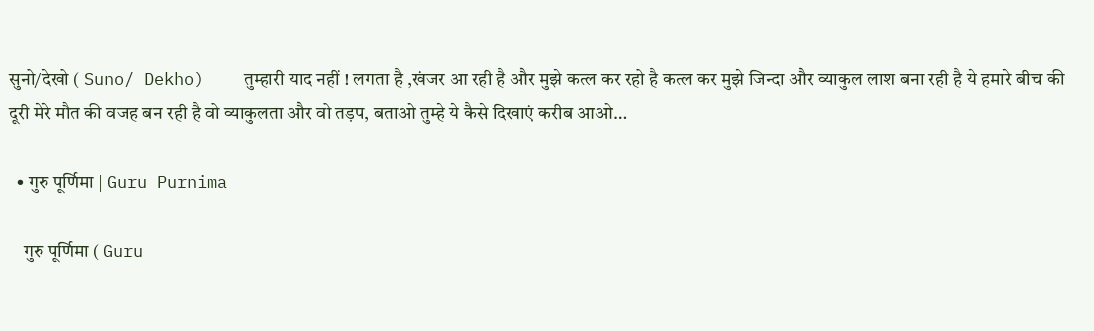सुनो/देखो ( Suno/ Dekho)    तुम्हारी याद नहीं ! लगता है ,खंजर आ रही है और मुझे कत्ल कर रहो है कत्ल कर मुझे जिन्दा और व्याकुल लाश बना रही है ये हमारे बीच की दूरी मेरे मौत की वजह बन रही है वो व्याकुलता और वो तड़प, बताओ तुम्हे ये कैसे दिखाएं करीब आओ…

  • गुरु पूर्णिमा | Guru Purnima

    गुरु पूर्णिमा ( Guru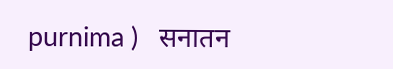purnima )   सनातन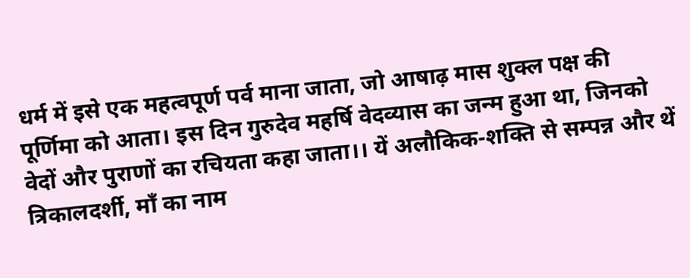धर्म में इसे एक महत्वपूर्ण पर्व माना जाता, जो आषाढ़ मास शुक्ल पक्ष की पूर्णिमा को आता। इस दिन गुरुदेव महर्षि वेदव्यास का जन्म हुआ था, जिनको वेदों और पुराणों का रचियता कहा जाता।। यें अलौकिक-शक्ति से सम्पन्न और थें त्रिकालदर्शी, मॉं का नाम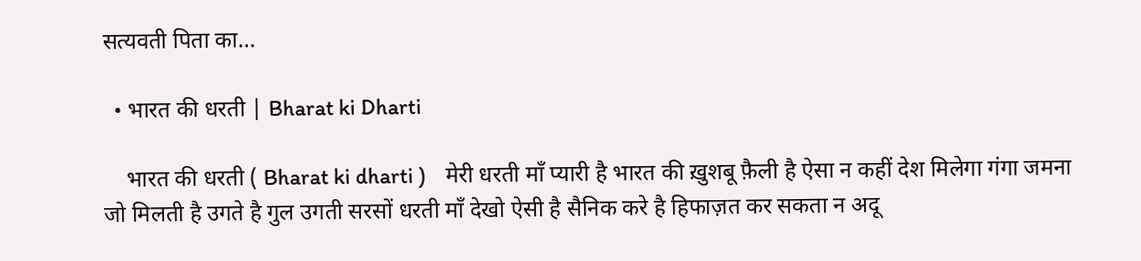सत्यवती पिता का…

  • भारत की धरती | Bharat ki Dharti

    भारत की धरती ( Bharat ki dharti )    मेरी धरती माँ प्यारी है भारत की ख़ुशबू फ़ैली है ऐसा न कहीं देश मिलेगा गंगा जमना जो मिलती है उगते है गुल उगती सरसों धरती माँ देखो ऐसी है सैनिक करे है हिफाज़त कर सकता न अदू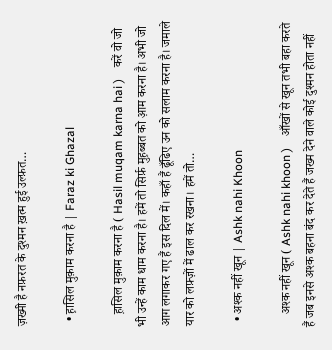ज़ख्मी है नफ़रत के दुश्मन ख़त्म हुई उल्फ़त…

  • ह़ासिल मुक़ाम करना है | Faraz ki Ghazal

    ह़ासिल मुक़ाम करना है ( Hasil muqam karna hai )    करें वो जो भी उन्हें काम धाम करना है। हमें तो सिर्फ़ मुह़ब्बत को आ़म करना है। अभी जो आग लगाकर गए हैं इस दिल में। कहाँ हैं ढूँढिए उन को सलाम करना है। जमाले यार को लफ़्ज़ों में ढाल कर रखना। हमें तो…

  • अश्क नहीं खून | Ashk nahi Khoon

    अश्क नहीं खून ( Ashk nahi khoon )    आँखों से खून तभी बहा करते हैं जब इनसे अश्क बहना बंद कर देते हैं जख्म देने वाले कोई दुश्मन होता नहीं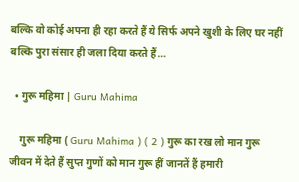बल्कि वो कोई अपना ही रहा करते हैं ये सिर्फ अपने खुशी के लिए घर नहीं बल्कि पुरा संसार ही जला दिया करते हैं…

  • गुरू महिमा | Guru Mahima

    गुरू महिमा ( Guru Mahima ) ( 2 ) गुरू का रख लो मान गुरू जीवन में देते हैं सुप्त गुणों को मान गुरू हीं जानतें हैं हमारी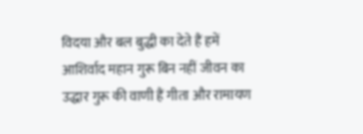विदया और बल बुद्धी का देते हैं हमें आशिर्वाद महान गुरू बिन नहीं जीवन का उद्धार गुरू की वाणी हैं गीता और रामायण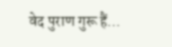वेद पुराण गुरू हैं…